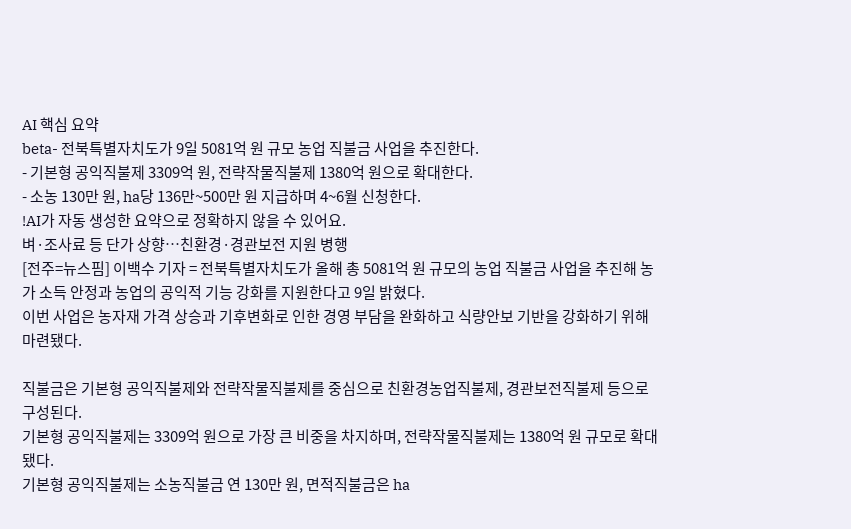AI 핵심 요약
beta- 전북특별자치도가 9일 5081억 원 규모 농업 직불금 사업을 추진한다.
- 기본형 공익직불제 3309억 원, 전략작물직불제 1380억 원으로 확대한다.
- 소농 130만 원, ha당 136만~500만 원 지급하며 4~6월 신청한다.
!AI가 자동 생성한 요약으로 정확하지 않을 수 있어요.
벼·조사료 등 단가 상향…친환경·경관보전 지원 병행
[전주=뉴스핌] 이백수 기자 = 전북특별자치도가 올해 총 5081억 원 규모의 농업 직불금 사업을 추진해 농가 소득 안정과 농업의 공익적 기능 강화를 지원한다고 9일 밝혔다.
이번 사업은 농자재 가격 상승과 기후변화로 인한 경영 부담을 완화하고 식량안보 기반을 강화하기 위해 마련됐다.

직불금은 기본형 공익직불제와 전략작물직불제를 중심으로 친환경농업직불제, 경관보전직불제 등으로 구성된다.
기본형 공익직불제는 3309억 원으로 가장 큰 비중을 차지하며, 전략작물직불제는 1380억 원 규모로 확대됐다.
기본형 공익직불제는 소농직불금 연 130만 원, 면적직불금은 ha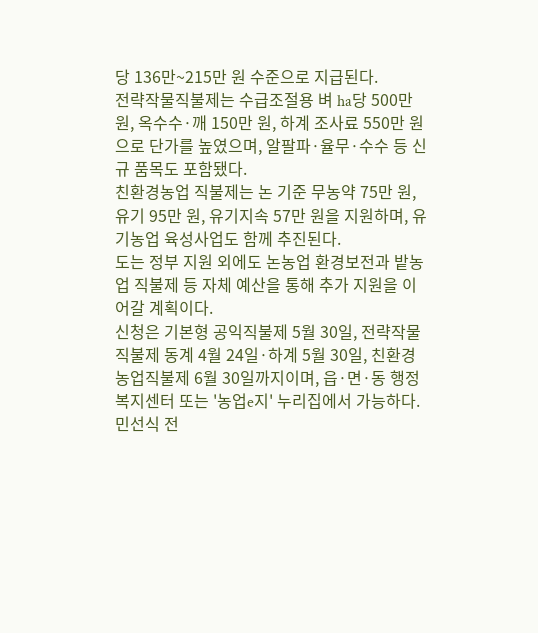당 136만~215만 원 수준으로 지급된다.
전략작물직불제는 수급조절용 벼 ha당 500만 원, 옥수수·깨 150만 원, 하계 조사료 550만 원으로 단가를 높였으며, 알팔파·율무·수수 등 신규 품목도 포함됐다.
친환경농업 직불제는 논 기준 무농약 75만 원, 유기 95만 원, 유기지속 57만 원을 지원하며, 유기농업 육성사업도 함께 추진된다.
도는 정부 지원 외에도 논농업 환경보전과 밭농업 직불제 등 자체 예산을 통해 추가 지원을 이어갈 계획이다.
신청은 기본형 공익직불제 5월 30일, 전략작물직불제 동계 4월 24일·하계 5월 30일, 친환경농업직불제 6월 30일까지이며, 읍·면·동 행정복지센터 또는 '농업e지' 누리집에서 가능하다.
민선식 전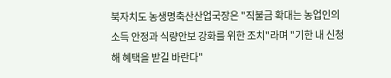북자치도 농생명축산산업국장은 "직불금 확대는 농업인의 소득 안정과 식량안보 강화를 위한 조치"라며 "기한 내 신청해 혜택을 받길 바란다"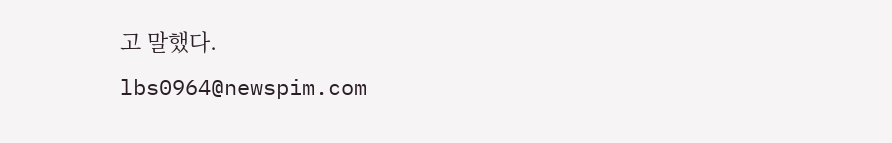고 말했다.
lbs0964@newspim.com